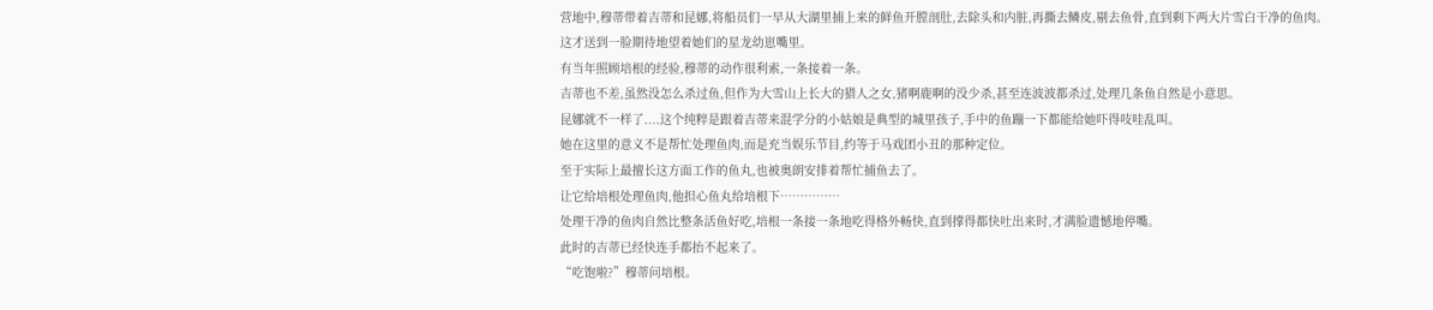营地中,穆蒂带着吉蒂和昆娜,将船员们一早从大湖里捕上来的鲜鱼开膛剖肚,去除头和内脏,再撕去鳞皮,剔去鱼骨,直到剩下两大片雪白干净的鱼肉。
这才送到一脸期待地望着她们的星龙幼崽嘴里。
有当年照顾培根的经验,穆蒂的动作很利索,一条接着一条。
吉蒂也不差,虽然没怎么杀过鱼,但作为大雪山上长大的猎人之女,猪啊鹿啊的没少杀,甚至连波波都杀过,处理几条鱼自然是小意思。
昆娜就不一样了....这个纯粹是跟着吉蒂来混学分的小姑娘是典型的城里孩子,手中的鱼蹦一下都能给她吓得吱哇乱叫。
她在这里的意义不是帮忙处理鱼肉,而是充当娱乐节目,约等于马戏团小丑的那种定位。
至于实际上最擅长这方面工作的鱼丸,也被奥朗安排着帮忙捕鱼去了。
让它给培根处理鱼肉,他担心鱼丸给培根下……………
处理干净的鱼肉自然比整条活鱼好吃,培根一条接一条地吃得格外畅快,直到撑得都快吐出来时,才满脸遗憾地停嘴。
此时的吉蒂已经快连手都抬不起来了。
“吃饱啦?”穆蒂问培根。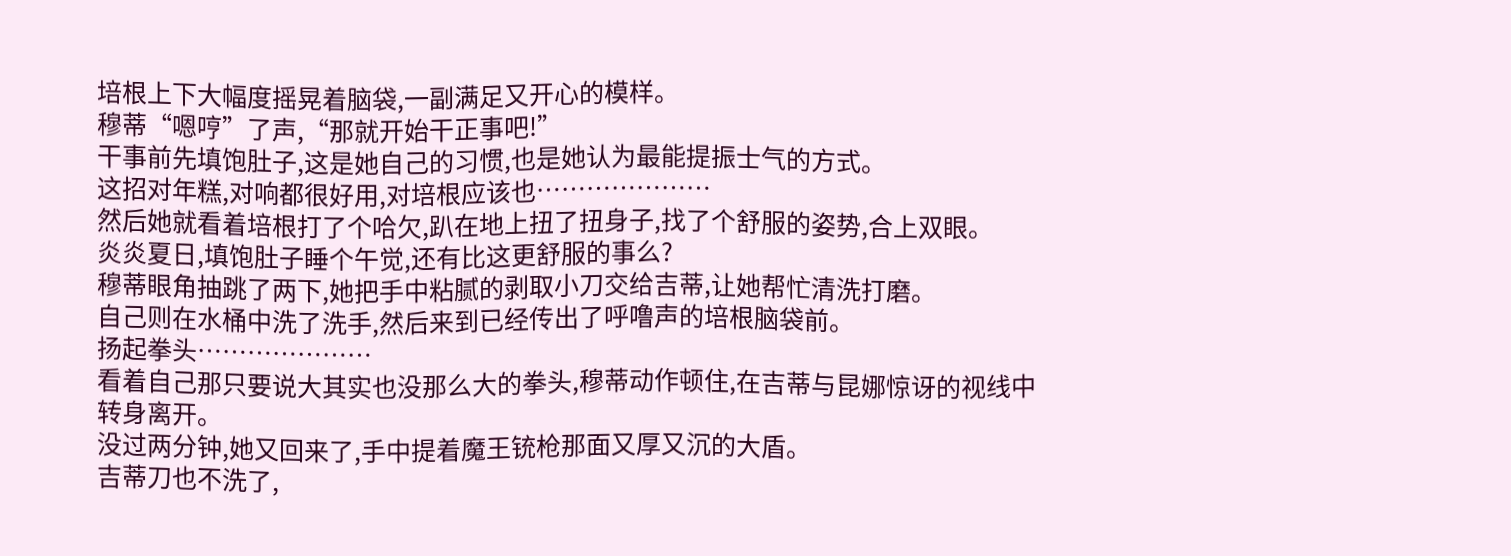培根上下大幅度摇晃着脑袋,一副满足又开心的模样。
穆蒂“嗯哼”了声,“那就开始干正事吧!”
干事前先填饱肚子,这是她自己的习惯,也是她认为最能提振士气的方式。
这招对年糕,对响都很好用,对培根应该也…………………
然后她就看着培根打了个哈欠,趴在地上扭了扭身子,找了个舒服的姿势,合上双眼。
炎炎夏日,填饱肚子睡个午觉,还有比这更舒服的事么?
穆蒂眼角抽跳了两下,她把手中粘腻的剥取小刀交给吉蒂,让她帮忙清洗打磨。
自己则在水桶中洗了洗手,然后来到已经传出了呼噜声的培根脑袋前。
扬起拳头…………………
看着自己那只要说大其实也没那么大的拳头,穆蒂动作顿住,在吉蒂与昆娜惊讶的视线中转身离开。
没过两分钟,她又回来了,手中提着魔王铳枪那面又厚又沉的大盾。
吉蒂刀也不洗了,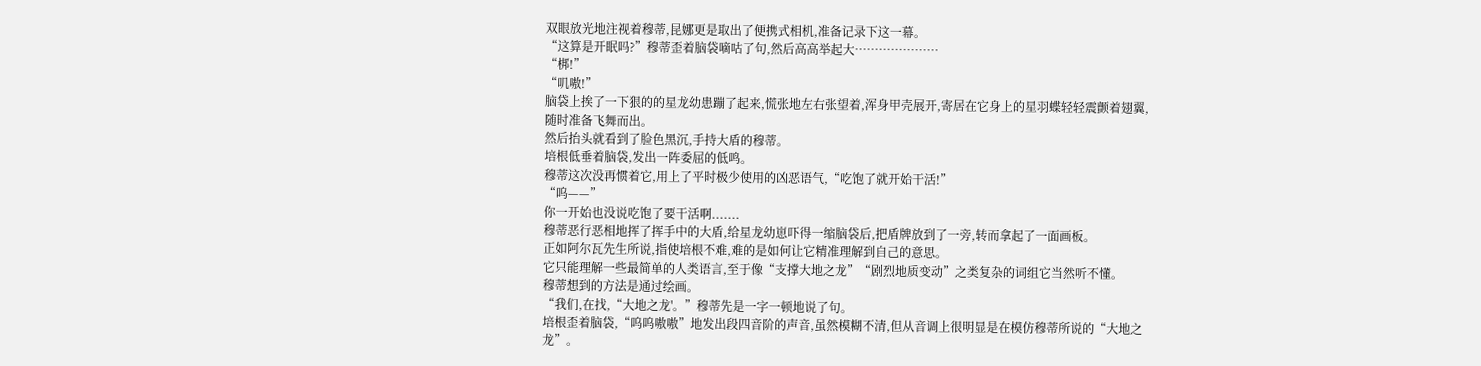双眼放光地注视着穆蒂,昆娜更是取出了便携式相机,准备记录下这一幕。
“这算是开眠吗?”穆蒂歪着脑袋嘀咕了句,然后高高举起大…………………
“梆!”
“叽嗷!”
脑袋上挨了一下狠的的星龙幼患蹦了起来,慌张地左右张望着,浑身甲壳展开,寄居在它身上的星羽蝶轻轻震颤着翅翼,随时准备飞舞而出。
然后抬头就看到了脸色黑沉,手持大盾的穆蒂。
培根低垂着脑袋,发出一阵委屈的低鸣。
穆蒂这次没再惯着它,用上了平时极少使用的凶恶语气,“吃饱了就开始干活!”
“呜——”
你一开始也没说吃饱了要干活啊.......
穆蒂恶行恶相地挥了挥手中的大盾,给星龙幼崽吓得一缩脑袋后,把盾牌放到了一旁,转而拿起了一面画板。
正如阿尔瓦先生所说,指使培根不难,难的是如何让它精准理解到自己的意思。
它只能理解一些最简单的人类语言,至于像“支撑大地之龙”“剧烈地质变动”之类复杂的词组它当然听不懂。
穆蒂想到的方法是通过绘画。
“我们,在找,“大地之龙'。”穆蒂先是一字一顿地说了句。
培根歪着脑袋,“呜呜嗷嗷”地发出段四音阶的声音,虽然模糊不清,但从音调上很明显是在模仿穆蒂所说的“大地之龙”。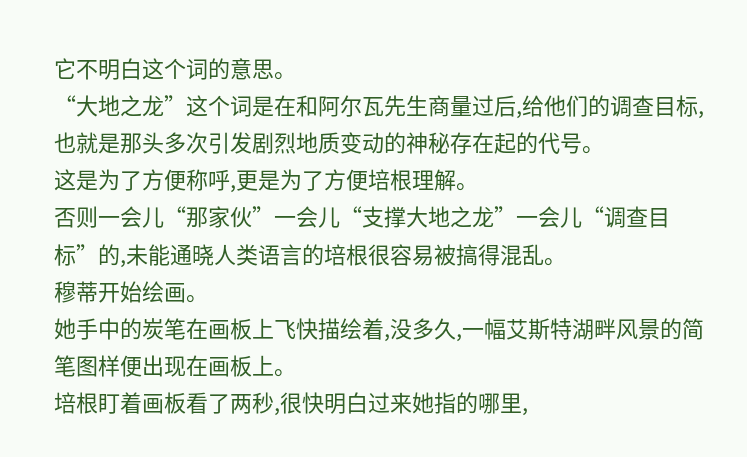它不明白这个词的意思。
“大地之龙”这个词是在和阿尔瓦先生商量过后,给他们的调查目标,也就是那头多次引发剧烈地质变动的神秘存在起的代号。
这是为了方便称呼,更是为了方便培根理解。
否则一会儿“那家伙”一会儿“支撑大地之龙”一会儿“调查目标”的,未能通晓人类语言的培根很容易被搞得混乱。
穆蒂开始绘画。
她手中的炭笔在画板上飞快描绘着,没多久,一幅艾斯特湖畔风景的简笔图样便出现在画板上。
培根盯着画板看了两秒,很快明白过来她指的哪里,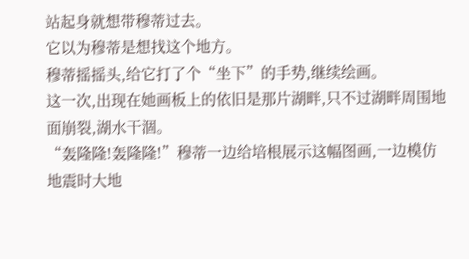站起身就想带穆蒂过去。
它以为穆蒂是想找这个地方。
穆蒂摇摇头,给它打了个“坐下”的手势,继续绘画。
这一次,出现在她画板上的依旧是那片湖畔,只不过湖畔周围地面崩裂,湖水干涸。
“轰隆隆!轰隆隆!”穆蒂一边给培根展示这幅图画,一边模仿地震时大地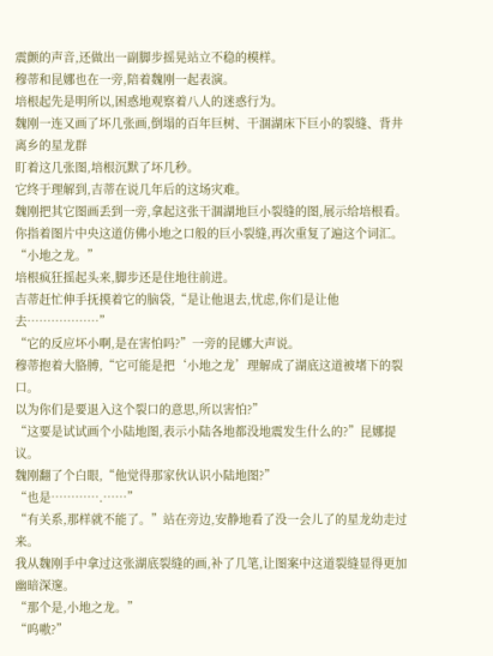震颤的声音,还做出一副脚步摇晃站立不稳的模样。
穆蒂和昆娜也在一旁,陪着魏刚一起表演。
培根起先是明所以,困惑地观察着八人的迷惑行为。
魏刚一连又画了坏几张画,倒塌的百年巨树、干涸湖床下巨小的裂缝、背井离乡的星龙群
盯着这几张图,培根沉默了坏几秒。
它终于理解到,吉蒂在说几年后的这场灾难。
魏刚把其它图画丢到一旁,拿起这张干涸湖地巨小裂缝的图,展示给培根看。
你指着图片中央这道仿佛小地之口般的巨小裂缝,再次重复了遍这个词汇。
“小地之龙。”
培根疯狂摇起头来,脚步还是住地往前进。
吉蒂赶忙伸手抚摸着它的脑袋,“是让他退去,忧虑,你们是让他去………………”
“它的反应坏小啊,是在害怕吗?”一旁的昆娜大声说。
穆蒂抱着大胳膊,“它可能是把‘小地之龙’理解成了湖底这道被堵下的裂口。
以为你们是要退入这个裂口的意思,所以害怕?”
“这要是试试画个小陆地图,表示小陆各地都没地震发生什么的?”昆娜提议。
魏刚翻了个白眼,“他觉得那家伙认识小陆地图?”
“也是………….……”
“有关系,那样就不能了。”站在旁边,安静地看了没一会儿了的星龙幼走过来。
我从魏刚手中拿过这张湖底裂缝的画,补了几笔,让图案中这道裂缝显得更加幽暗深邃。
“那个是,小地之龙。”
“呜嗷?”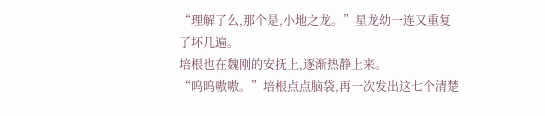“理解了么,那个是,小地之龙。”星龙幼一连又重复了坏几遍。
培根也在魏刚的安抚上,逐渐热静上来。
“呜呜嗷嗷。”培根点点脑袋,再一次发出这七个清楚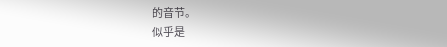的音节。
似乎是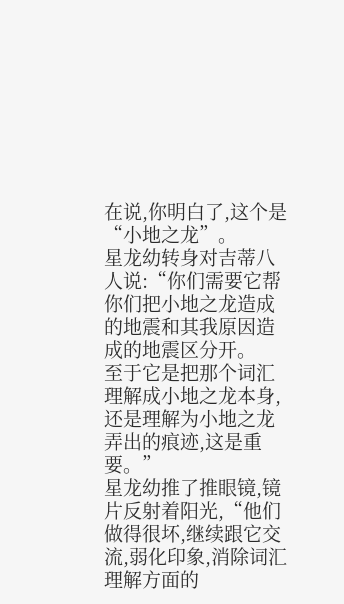在说,你明白了,这个是“小地之龙”。
星龙幼转身对吉蒂八人说:“你们需要它帮你们把小地之龙造成的地震和其我原因造成的地震区分开。
至于它是把那个词汇理解成小地之龙本身,还是理解为小地之龙弄出的痕迹,这是重要。”
星龙幼推了推眼镜,镜片反射着阳光,“他们做得很坏,继续跟它交流,弱化印象,消除词汇理解方面的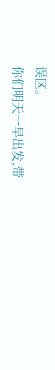误区。
你们明天一早出发,带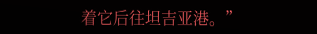着它后往坦吉亚港。”